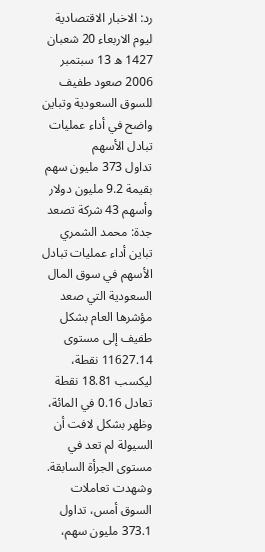رد: الاخبار الاقتصادية ليوم الاربعاء 20 شعبان 1427 ه 13 سبتمبر 2006 صعود طفيف للسوق السعودية وتباين واضح في أداء عمليات تبادل الأسهم
تداول 373 مليون سهم بقيمة 9.2 مليون دولار وأسهم 43 شركة تصعد جدة: محمد الشمري
تباين أداء عمليات تبادل الأسهم في سوق المال السعودية التي صعد مؤشرها العام بشكل طفيف إلى مستوى 11627.14 نقطة، ليكسب 18.81 نقطة تعادل 0.16 في المائة، وظهر بشكل لافت أن السيولة لم تعد في مستوى الجرأة السابقة.
وشهدت تعاملات السوق أمس، تداول 373.1 مليون سهم،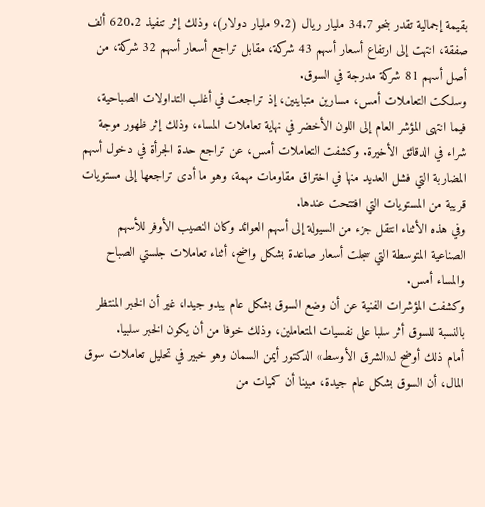بقيمة إجمالية تقدر بنحو 34.7 مليار ريال (9.2 مليار دولار)، وذلك إثر تنفيذ 620.2 ألف صفقة، انتهت إلى ارتفاع أسعار أسهم 43 شركة، مقابل تراجع أسعار أسهم 32 شركة، من أصل أسهم 81 شركة مدرجة في السوق.
وسلكت التعاملات أمس، مسارين متباينين، إذ تراجعت في أغلب التداولات الصباحية، فيما انتهى المؤشر العام إلى اللون الأخضر في نهاية تعاملات المساء، وذلك إثر ظهور موجة شراء في الدقائق الأخيرة. وكشفت التعاملات أمس، عن تراجع حدة الجرأة في دخول أسهم المضاربة التي فشل العديد منها في اختراق مقاومات مهمة، وهو ما أدى تراجعها إلى مستويات قريبة من المستويات التي افتتحت عندها.
وفي هذه الأثناء انتقل جزء من السيولة إلى أسهم العوائد وكان النصيب الأوفر للأسهم الصناعية المتوسطة التي سجلت أسعار صاعدة بشكل واضح، أثناء تعاملات جلستي الصباح والمساء أمس.
وكشفت المؤشرات الفنية عن أن وضع السوق بشكل عام يبدو جيدا، غير أن الخبر المنتظر بالنسبة للسوق أثر سلبا على نفسيات المتعاملين، وذلك خوفا من أن يكون الخبر سلبيا.
أمام ذلك أوضح لـ«الشرق الأوسط» الدكتور أيمن السمان وهو خبير في تحليل تعاملات سوق المال، أن السوق بشكل عام جيدة، مبينا أن كميات من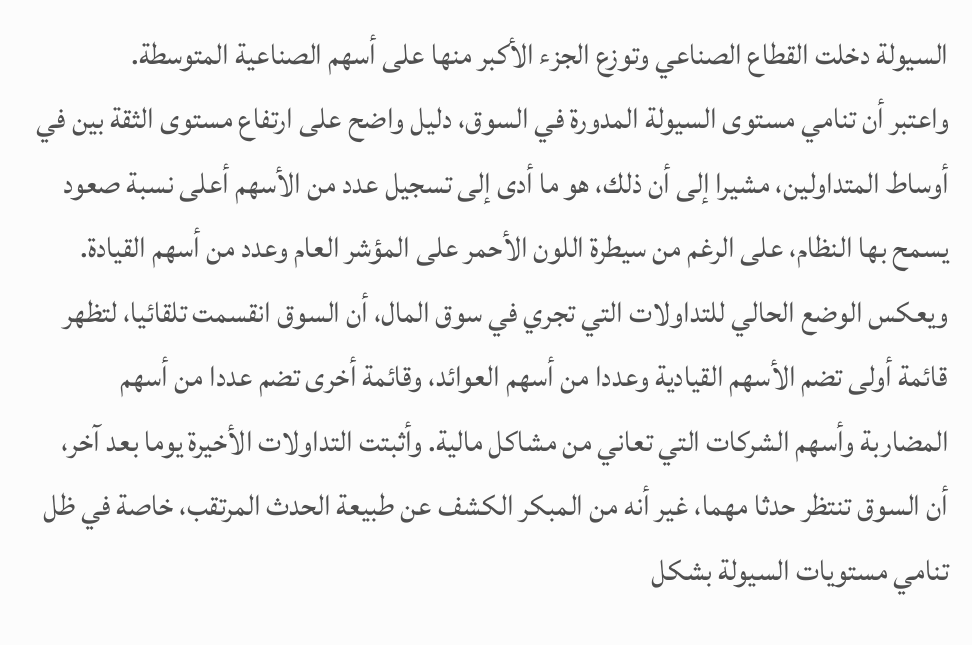السيولة دخلت القطاع الصناعي وتوزع الجزء الأكبر منها على أسهم الصناعية المتوسطة.
واعتبر أن تنامي مستوى السيولة المدورة في السوق، دليل واضح على ارتفاع مستوى الثقة بين في أوساط المتداولين، مشيرا إلى أن ذلك، هو ما أدى إلى تسجيل عدد من الأسهم أعلى نسبة صعود يسمح بها النظام، على الرغم من سيطرة اللون الأحمر على المؤشر العام وعدد من أسهم القيادة.
ويعكس الوضع الحالي للتداولات التي تجري في سوق المال، أن السوق انقسمت تلقائيا، لتظهر قائمة أولى تضم الأسهم القيادية وعددا من أسهم العوائد، وقائمة أخرى تضم عددا من أسهم المضاربة وأسهم الشركات التي تعاني من مشاكل مالية. وأثبتت التداولات الأخيرة يوما بعد آخر، أن السوق تنتظر حدثا مهما، غير أنه من المبكر الكشف عن طبيعة الحدث المرتقب، خاصة في ظل تنامي مستويات السيولة بشكل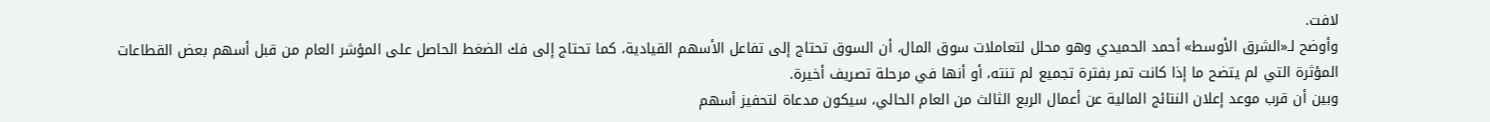لافت.
وأوضح لـ«الشرق الأوسط» أحمد الحميدي وهو محلل لتعاملات سوق المال، أن السوق تحتاج إلى تفاعل الأسهم القيادية، كما تحتاج إلى فك الضغط الحاصل على المؤشر العام من قبل أسهم بعض القطاعات المؤثرة التي لم يتضح ما إذا كانت تمر بفترة تجميع لم تنته، أو أنها في مرحلة تصريف أخيرة.
وبين أن قرب موعد إعلان النتائج المالية عن أعمال الربع الثالث من العام الحالي، سيكون مدعاة لتحفيز أسهم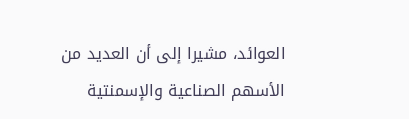العوائد، مشيرا إلى أن العديد من الأسهم الصناعية والإسمنتية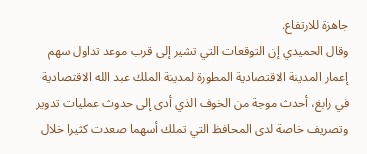جاهزة للارتفاع.
وقال الحميدي إن التوقعات التي تشير إلى قرب موعد تداول سهم إعمار المدينة الاقتصادية المطورة لمدينة الملك عبد الله الاقتصادية في رابغ، أحدث موجة من الخوف الذي أدى إلى حدوث عمليات تدوير وتصريف خاصة لدى المحافظ التي تملك أسهما صعدت كثيرا خلال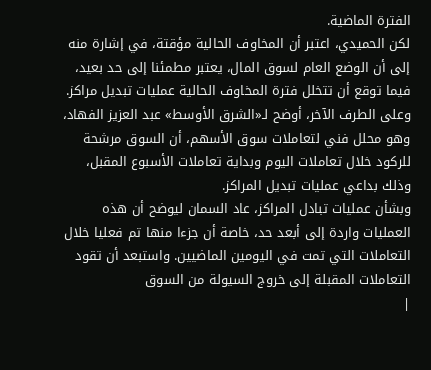الفترة الماضية.
لكن الحميدي، اعتبر أن المخاوف الحالية مؤقتة، في إشارة منه إلى أن الوضع العام لسوق المال، يعتبر مطمئنا إلى حد بعيد، فيما توقع أن تتخلل فترة المخاوف الحالية عمليات تبديل مراكز. وعلى الطرف الآخر، أوضح لـ«الشرق الأوسط» عبد العزيز الفهاد، وهو محلل فني لتعاملات سوق الأسهم، أن السوق مرشحة للركود خلال تعاملات اليوم وبداية تعاملات الأسبوع المقبل، وذلك بداعي عمليات تبديل المراكز.
وبشأن عمليات تبادل المراكز، عاد السمان ليوضح أن هذه العمليات واردة إلى أبعد حد، خاصة أن جزءا منها تم فعليا خلال التعاملات التي تمت في اليومين الماضيين. واستبعد أن تقود التعاملات المقبلة إلى خروج السيولة من السوق
|